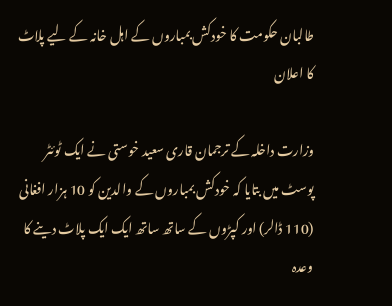طالبان حکومت کا خودکش بمباروں کے اہل خانہ کے لیے پلاٹ کا اعلان

وزارت داخلہ کے ترجمان قاری سعید خوستی نے ایک ٹوئٹر پوسٹ میں بتایا کہ خودکش بمباروں کے والدین کو 10 ہزار افغانی (110 ڈالر) اور کپڑوں کے ساتھ ساتھ ایک ایک پلاٹ دینے کا وعدہ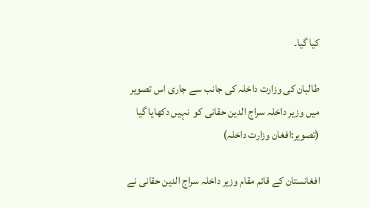کیا گیا۔

طالبان کی وزارت داخلہ کی جانب سے جاری اس تصویر میں وزیر داخلہ سراج الدین حقانی کو  نہیں دکھایا گیا (تصویر:افغان وزارت داخلہ)

افغانستان کے قائم مقام وزیر داخلہ سراج الدین حقانی نے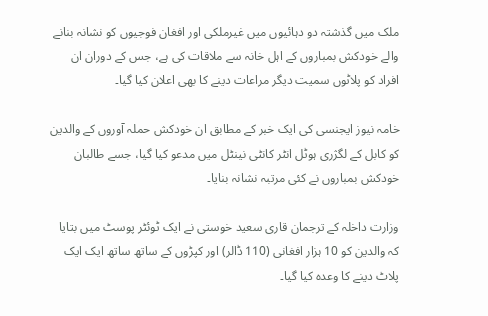ملک میں گذشتہ دو دہائیوں میں غیرملکی اور افغان فوجیوں کو نشانہ بنانے والے خودکش بمباروں کے اہل خانہ سے ملاقات کی ہے، جس کے دوران ان افراد کو پلاٹوں سمیت دیگر مراعات دینے کا بھی اعلان کیا گیا۔

خامہ نیوز ایجنسی کی ایک خبر کے مطابق ان خودکش حملہ آوروں کے والدین کو کابل کے لگژری ہوٹل انٹر کانٹی نینٹل میں مدعو کیا گیا، جسے طالبان خودکش بمباروں نے کئی مرتبہ نشانہ بنایا۔

وزارت داخلہ کے ترجمان قاری سعید خوستی نے ایک ٹوئٹر پوسٹ میں بتایا کہ والدین کو 10 ہزار افغانی (110 ڈالر) اور کپڑوں کے ساتھ ساتھ ایک ایک پلاٹ دینے کا وعدہ کیا گیا۔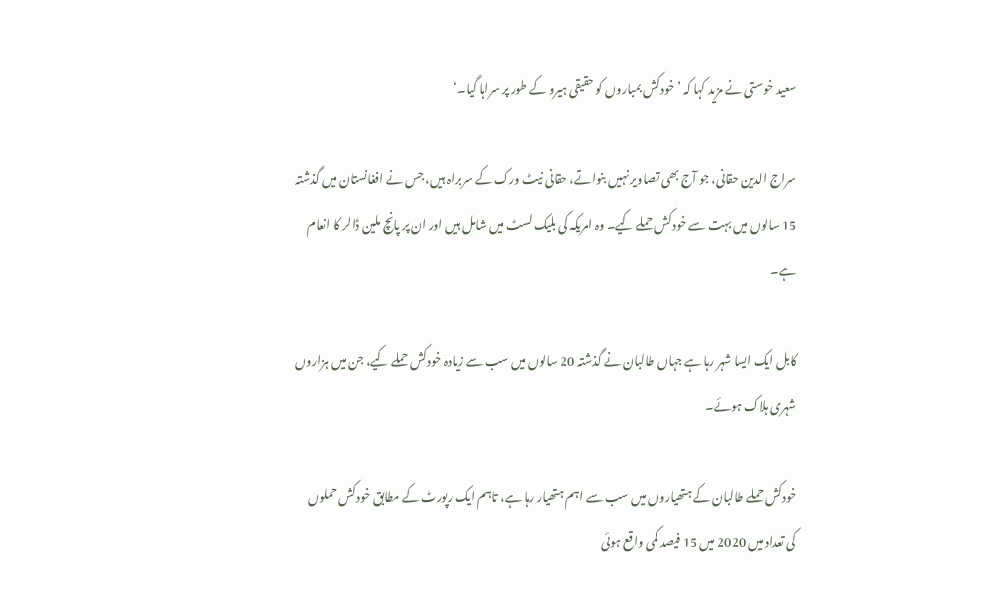سعید خوستی نے مزید کہا کہ ’خودکش بمباروں کو حقیقی ہیرو کے طور پر سراہا گیا۔‘

سراج الدین حقانی، جو آج بھی تصاویر نہیں بنواتے، حقانی نیٹ ورک کے سربراہ ہیں، جس نے افغانستان میں گذشتہ 15 سالوں میں بہت سے خودکش حملے کیے۔ وہ امریکہ کی بلیک لسٹ میں شامل ہیں اور ان پر پانچ ملین ڈالر کا انعام ہے۔

کابل ایک ایسا شہر رہا ہے جہاں طالبان نے گذشتہ 20 سالوں میں سب سے زیادہ خودکش حملے کیے، جن میں ہزاروں شہری ہلاک ہوئے۔

خودکش حملے طالبان کے ہتھیاروں میں سب سے اہم ہتھیار رہا ہے، تاہم ایک رپورٹ کے مطابق خودکش حملوں کی تعداد میں 2020 میں 15 فیصد کمی واقع ہوئی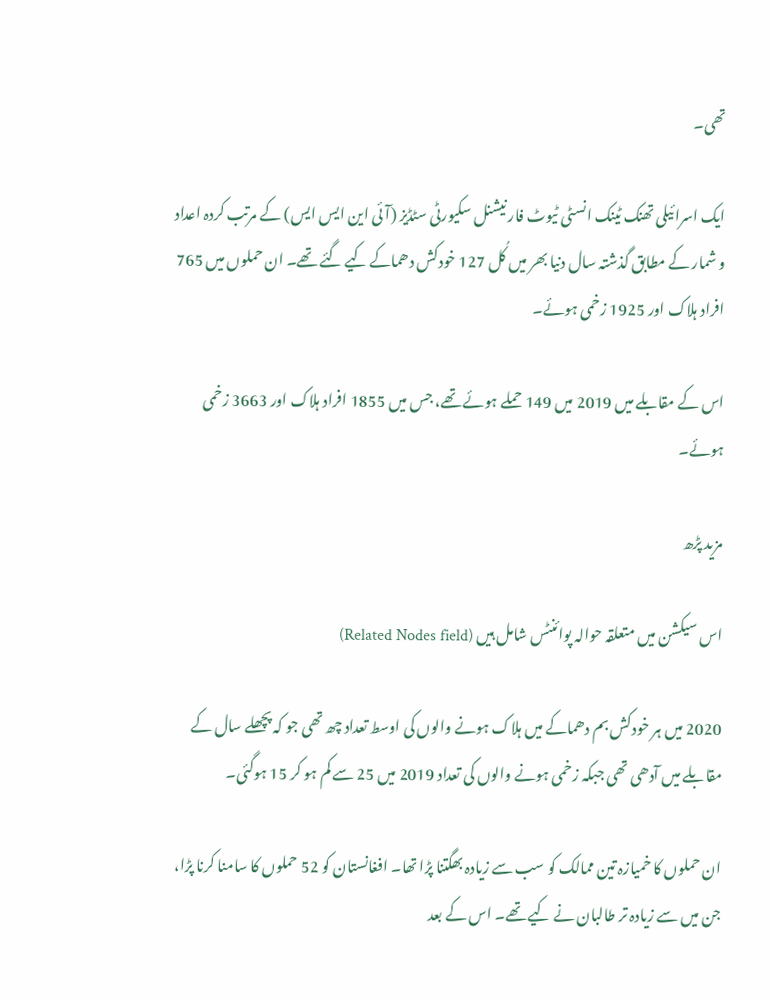تھی۔

ایک اسرائیلی تھنک ٹینک انسٹی ٹیوٹ فار نیشنل سکیورٹی سٹڈیز (آئی این ایس ایس) کے مرتب کردہ اعداد و شمار کے مطابق گذشتہ سال دنیا بھر میں کُل 127 خودکش دھماکے کیے گئے تھے۔ ان حملوں میں 765 افراد ہلاک اور 1925 زخمی ہوئے۔

اس کے مقابلے میں 2019 میں 149 حملے ہوئے تھے، جس میں 1855 افراد ہلاک اور 3663 زخمی ہوئے۔

مزید پڑھ

اس سیکشن میں متعلقہ حوالہ پوائنٹس شامل ہیں (Related Nodes field)

2020 میں ہر خودکش بم دھماکے میں ہلاک ہونے والوں کی اوسط تعداد چھ تھی جو کہ پچھلے سال کے مقابلے میں آدھی تھی جبکہ زخمی ہونے والوں کی تعداد 2019 میں 25 سے کم ہو کر 15 ہوگئی۔

ان حملوں کا خمیازہ تین ممالک کو سب سے زیادہ بھگتنا پڑا تھا۔ افغانستان کو 52 حملوں کا سامنا کرنا پڑا، جن میں سے زیادہ تر طالبان نے کیے تھے۔ اس کے بعد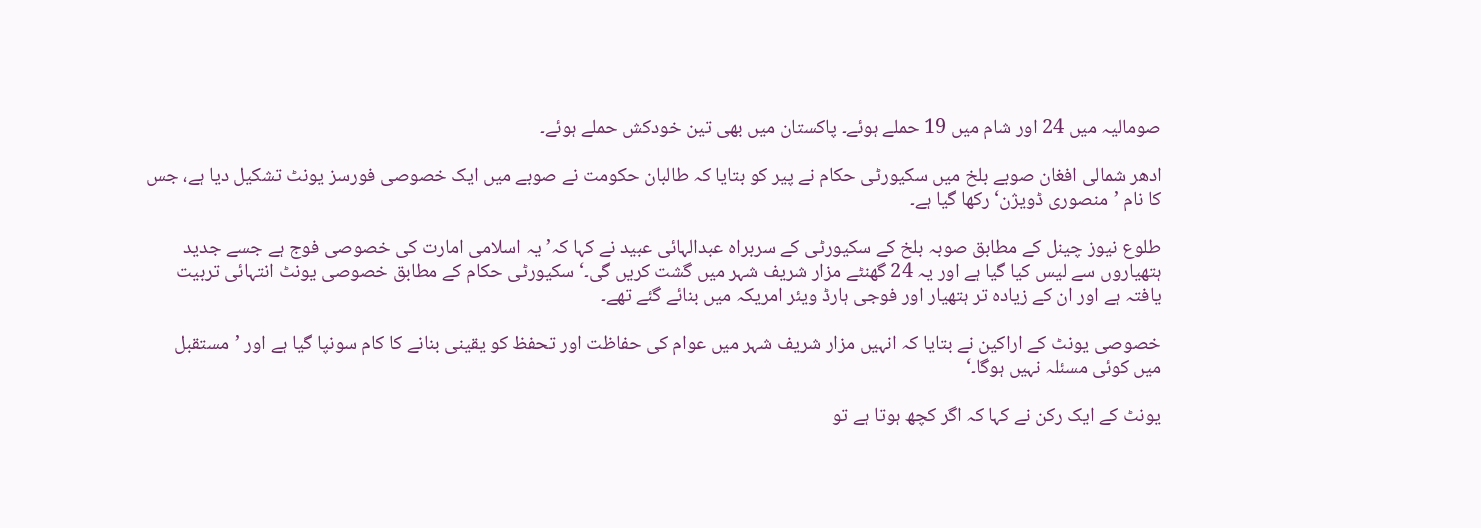صومالیہ میں 24 اور شام میں 19 حملے ہوئے۔ پاکستان میں بھی تین خودکش حملے ہوئے۔

ادھر شمالی افغان صوبے بلخ میں سکیورٹی حکام نے پیر کو بتایا کہ طالبان حکومت نے صوبے میں ایک خصوصی فورسز یونٹ تشکیل دیا ہے، جس کا نام ’منصوری ڈویژن‘ رکھا گیا ہے۔

طلوع نیوز چینل کے مطابق صوبہ بلخ کے سکیورٹی کے سربراہ عبدالہائی عبید نے کہا کہ’ یہ اسلامی امارت کی خصوصی فوج ہے جسے جدید ہتھیاروں سے لیس کیا گیا ہے اور یہ 24 گھنٹے مزار شریف شہر میں گشت کریں گی۔‘ سکیورٹی حکام کے مطابق خصوصی یونٹ انتہائی تربیت یافتہ ہے اور ان کے زیادہ تر ہتھیار اور فوجی ہارڈ ویئر امریکہ میں بنائے گئے تھے۔

خصوصی یونٹ کے اراکین نے بتایا کہ انہیں مزار شریف شہر میں عوام کی حفاظت اور تحفظ کو یقینی بنانے کا کام سونپا گیا ہے اور ’مستقبل میں کوئی مسئلہ نہیں ہوگا۔‘

یونٹ کے ایک رکن نے کہا کہ اگر کچھ ہوتا ہے تو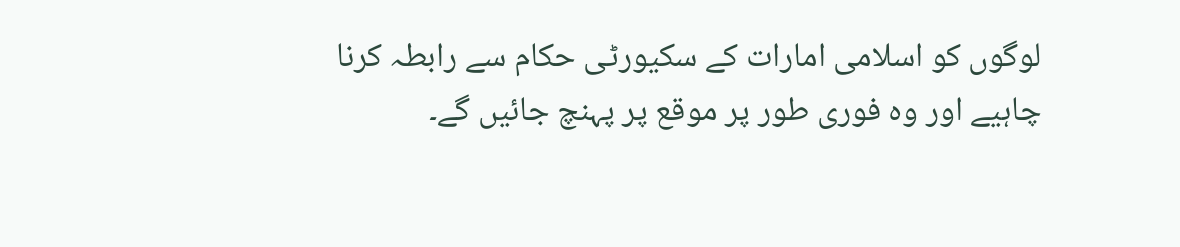لوگوں کو اسلامی امارات کے سکیورٹی حکام سے رابطہ کرنا چاہیے اور وہ فوری طور پر موقع پر پہنچ جائیں گے۔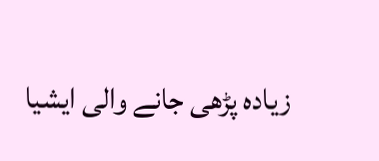زیادہ پڑھی جانے والی ایشیا